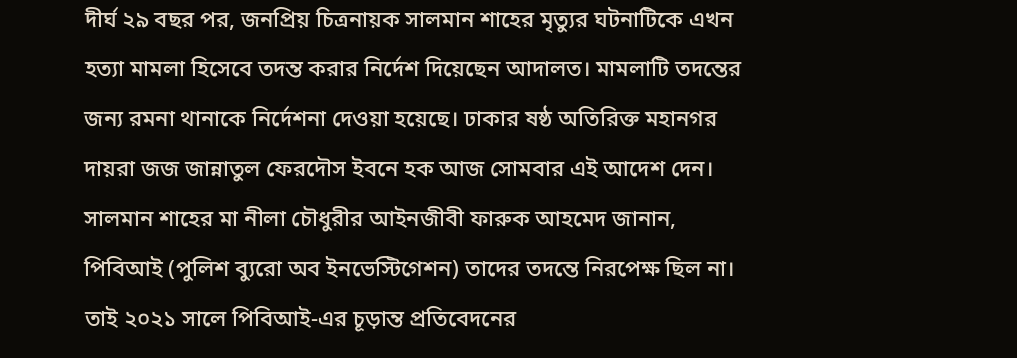দীর্ঘ ২৯ বছর পর, জনপ্রিয় চিত্রনায়ক সালমান শাহের মৃত্যুর ঘটনাটিকে এখন হত্যা মামলা হিসেবে তদন্ত করার নির্দেশ দিয়েছেন আদালত। মামলাটি তদন্তের জন্য রমনা থানাকে নির্দেশনা দেওয়া হয়েছে। ঢাকার ষষ্ঠ অতিরিক্ত মহানগর দায়রা জজ জান্নাতুল ফেরদৌস ইবনে হক আজ সোমবার এই আদেশ দেন।
সালমান শাহের মা নীলা চৌধুরীর আইনজীবী ফারুক আহমেদ জানান, পিবিআই (পুলিশ ব্যুরো অব ইনভেস্টিগেশন) তাদের তদন্তে নিরপেক্ষ ছিল না। তাই ২০২১ সালে পিবিআই-এর চূড়ান্ত প্রতিবেদনের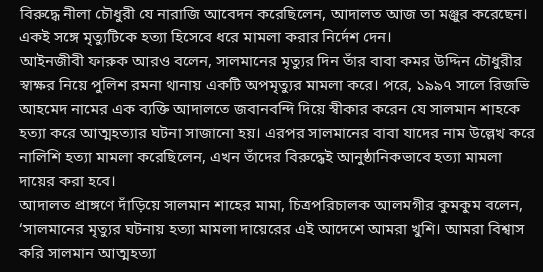বিরুদ্ধে নীলা চৌধুরী যে নারাজি আবেদন করেছিলেন, আদালত আজ তা মঞ্জুর করেছেন। একই সঙ্গে মৃত্যুটিকে হত্যা হিসেবে ধরে মামলা করার নির্দেশ দেন।
আইনজীবী ফারুক আরও বলেন, সালমানের মৃত্যুর দিন তাঁর বাবা কমর উদ্দিন চৌধুরীর স্বাক্ষর নিয়ে পুলিশ রমনা থানায় একটি অপমৃত্যুর মামলা করে। পরে, ১৯৯৭ সালে রিজভি আহমেদ নামের এক ব্যক্তি আদালতে জবানবন্দি দিয়ে স্বীকার করেন যে সালমান শাহকে হত্যা করে আত্মহত্যার ঘটনা সাজানো হয়। এরপর সালমানের বাবা যাদের নাম উল্লেখ করে নালিশি হত্যা মামলা করেছিলেন, এখন তাঁদের বিরুদ্ধেই আনুষ্ঠানিকভাবে হত্যা মামলা দায়ের করা হবে।
আদালত প্রাঙ্গণে দাঁড়িয়ে সালমান শাহের মামা, চিত্রপরিচালক আলমগীর কুমকুম বলেন, ‘সালমানের মৃত্যুর ঘটনায় হত্যা মামলা দায়েরের এই আদেশে আমরা খুশি। আমরা বিশ্বাস করি সালমান আত্মহত্যা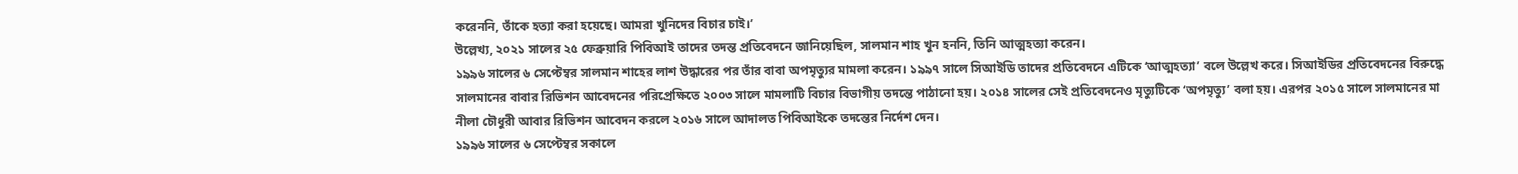করেননি, তাঁকে হত্যা করা হয়েছে। আমরা খুনিদের বিচার চাই।’
উল্লেখ্য, ২০২১ সালের ২৫ ফেব্রুয়ারি পিবিআই তাদের তদন্ত প্রতিবেদনে জানিয়েছিল, সালমান শাহ খুন হননি, তিনি আত্মহত্যা করেন।
১৯৯৬ সালের ৬ সেপ্টেম্বর সালমান শাহের লাশ উদ্ধারের পর তাঁর বাবা অপমৃত্যুর মামলা করেন। ১৯৯৭ সালে সিআইডি তাদের প্রতিবেদনে এটিকে ‘আত্মহত্যা’ বলে উল্লেখ করে। সিআইডির প্রতিবেদনের বিরুদ্ধে সালমানের বাবার রিভিশন আবেদনের পরিপ্রেক্ষিতে ২০০৩ সালে মামলাটি বিচার বিভাগীয় তদন্তে পাঠানো হয়। ২০১৪ সালের সেই প্রতিবেদনেও মৃত্যুটিকে ‘অপমৃত্যু’ বলা হয়। এরপর ২০১৫ সালে সালমানের মা নীলা চৌধুরী আবার রিভিশন আবেদন করলে ২০১৬ সালে আদালত পিবিআইকে তদন্তের নির্দেশ দেন।
১৯৯৬ সালের ৬ সেপ্টেম্বর সকালে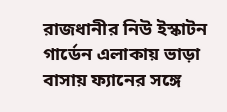রাজধানীর নিউ ইস্কাটন গার্ডেন এলাকায় ভাড়া বাসায় ফ্যানের সঙ্গে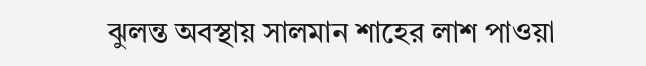ঝুলন্ত অবস্থায় সালমান শাহের লাশ পাওয়া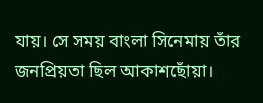যায়। সে সময় বাংলা সিনেমায় তাঁর জনপ্রিয়তা ছিল আকাশছোঁয়া।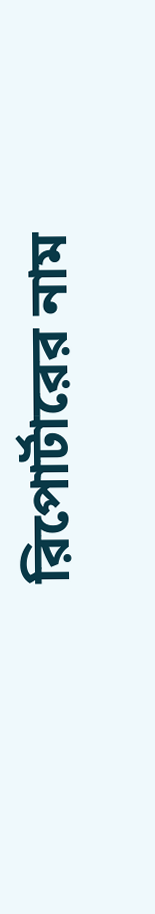রিপোর্টারের নাম